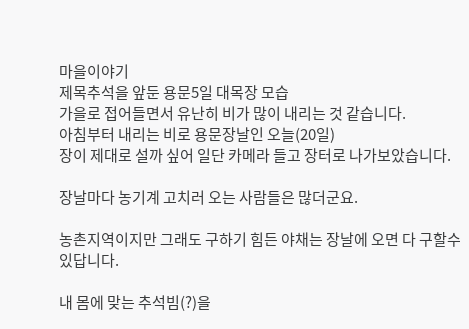마을이야기
제목추석을 앞둔 용문5일 대목장 모습
가을로 접어들면서 유난히 비가 많이 내리는 것 같습니다.
아침부터 내리는 비로 용문장날인 오늘(20일)
장이 제대로 설까 싶어 일단 카메라 들고 장터로 나가보았습니다.

장날마다 농기계 고치러 오는 사람들은 많더군요.

농촌지역이지만 그래도 구하기 힘든 야채는 장날에 오면 다 구할수 있답니다.

내 몸에 맞는 추석빔(?)을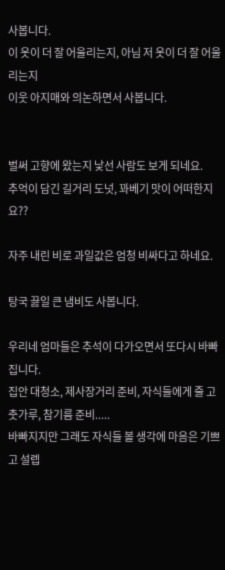사봅니다.
이 옷이 더 잘 어울리는지, 아님 저 옷이 더 잘 어울리는지
이웃 아지매와 의논하면서 사봅니다.


벌써 고향에 왔는지 낯선 사람도 보게 되네요.
추억이 담긴 길거리 도넛, 꽈베기 맛이 어떠한지요??

자주 내린 비로 과일값은 엄청 비싸다고 하네요.

탕국 끓일 큰 냄비도 사봅니다.

우리네 엄마들은 추석이 다가오면서 또다시 바빠집니다.
집안 대청소, 제사장거리 준비, 자식들에게 줄 고춧가루, 참기름 준비.....
바빠지지만 그래도 자식들 볼 생각에 마음은 기쁘고 설렙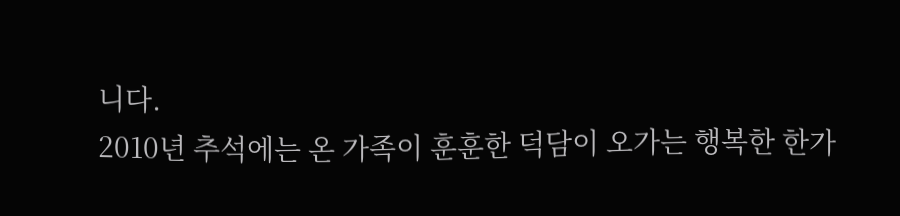니다.
2010년 추석에는 온 가족이 훈훈한 덕담이 오가는 행복한 한가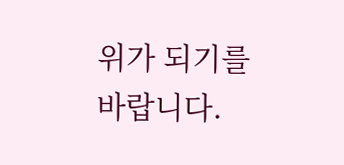위가 되기를 바랍니다.